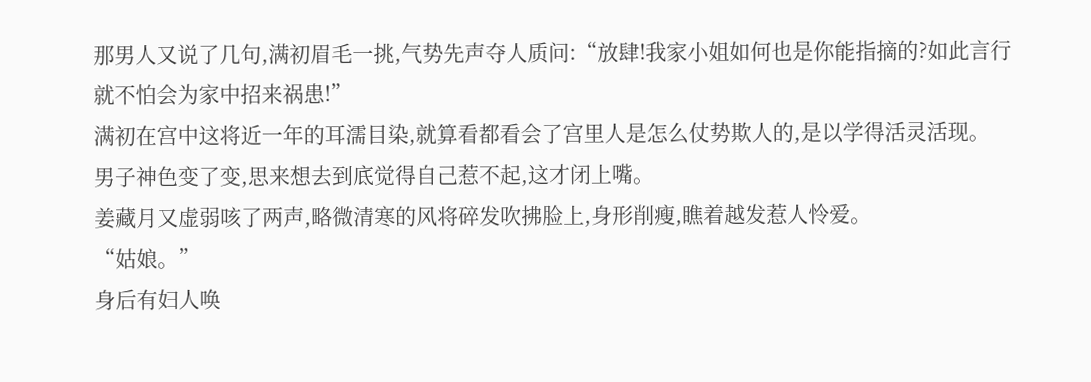那男人又说了几句,满初眉毛一挑,气势先声夺人质问:“放肆!我家小姐如何也是你能指摘的?如此言行就不怕会为家中招来祸患!”
满初在宫中这将近一年的耳濡目染,就算看都看会了宫里人是怎么仗势欺人的,是以学得活灵活现。
男子神色变了变,思来想去到底觉得自己惹不起,这才闭上嘴。
姜藏月又虚弱咳了两声,略微清寒的风将碎发吹拂脸上,身形削瘦,瞧着越发惹人怜爱。
“姑娘。”
身后有妇人唤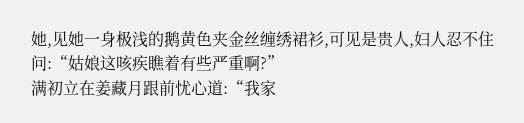她,见她一身极浅的鹅黄色夹金丝缠绣裙衫,可见是贵人,妇人忍不住问:“姑娘这咳疾瞧着有些严重啊?”
满初立在姜藏月跟前忧心道:“我家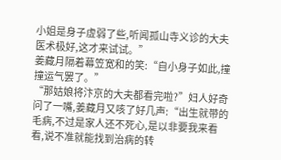小姐是身子虚弱了些,听闻孤山寺义诊的大夫医术极好,这才来试试。”
姜藏月隔着幕笠宽和的笑:“自小身子如此,撞撞运气罢了。”
“那姑娘将汴京的大夫都看完啦?”妇人好奇问了一嘴,姜藏月又咳了好几声:“出生就带的毛病,不过是家人还不死心,是以非要我来看看,说不准就能找到治病的转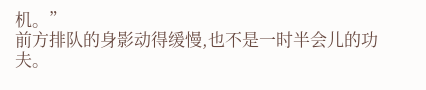机。”
前方排队的身影动得缓慢,也不是一时半会儿的功夫。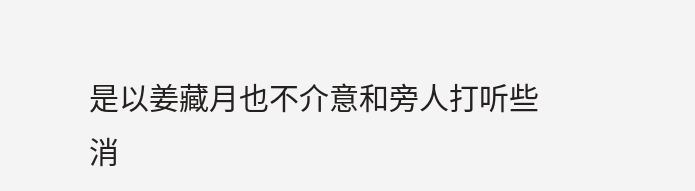是以姜藏月也不介意和旁人打听些消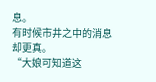息。
有时候市井之中的消息却更真。
“大娘可知道这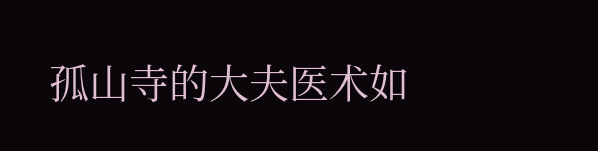孤山寺的大夫医术如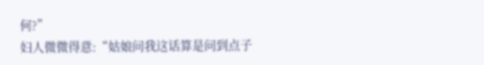何?”
妇人微微得意:“姑娘问我这话算是问到点子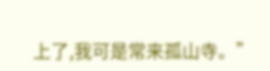上了,我可是常来孤山寺。”